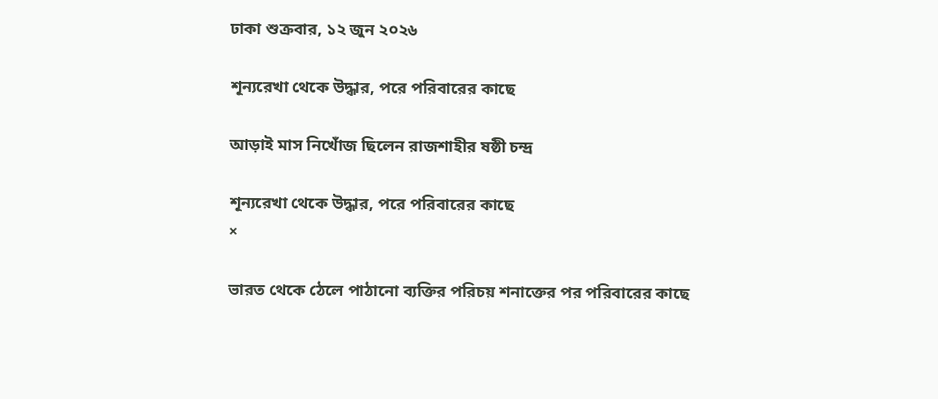ঢাকা শুক্রবার, ১২ জুন ২০২৬

শূন্যরেখা থেকে উদ্ধার, পরে পরিবারের কাছে

আড়াই মাস নিখোঁজ ছিলেন রাজশাহীর ষষ্ঠী চন্দ্র

শূন্যরেখা থেকে উদ্ধার, পরে পরিবারের কাছে
×

ভারত থেকে ঠেলে পাঠানো ব্যক্তির পরিচয় শনাক্তের পর পরিবারের কাছে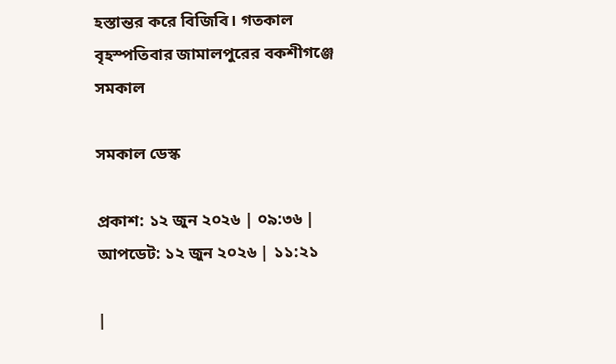হস্তান্তর করে বিজিবি। গতকাল বৃহস্পতিবার জামালপুরের বকশীগঞ্জে সমকাল

সমকাল ডেস্ক

প্রকাশ: ১২ জুন ২০২৬ | ০৯:৩৬ | আপডেট: ১২ জুন ২০২৬ | ১১:২১

|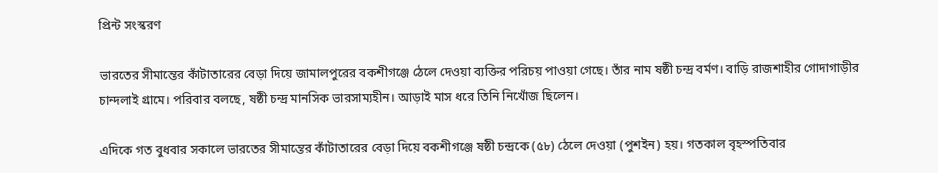প্রিন্ট সংস্করণ

ভারতের সীমান্তের কাঁটাতারের বেড়া দিয়ে জামালপুরের বকশীগঞ্জে ঠেলে দেওয়া ব্যক্তির পরিচয় পাওয়া গেছে। তাঁর নাম ষষ্ঠী চন্দ্র বর্মণ। বাড়ি রাজশাহীর গোদাগাড়ীর চান্দলাই গ্রামে। পরিবার বলছে, ষষ্ঠী চন্দ্র মানসিক ভারসাম্যহীন। আড়াই মাস ধরে তিনি নিখোঁজ ছিলেন।

এদিকে গত বুধবার সকালে ভারতের সীমান্তের কাঁটাতারের বেড়া দিয়ে বকশীগঞ্জে ষষ্ঠী চন্দ্রকে (৫৮) ঠেলে দেওয়া (পুশইন) হয়। গতকাল বৃহস্পতিবার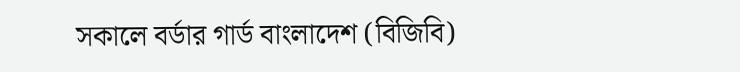সকালে বর্ডার গার্ড বাংলাদেশ (বিজিবি)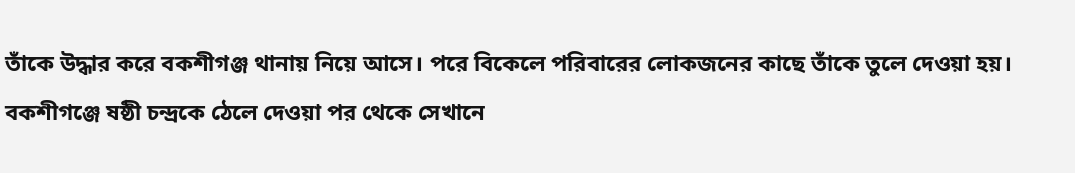তাঁকে উদ্ধার করে বকশীগঞ্জ থানায় নিয়ে আসে। পরে বিকেলে পরিবারের লোকজনের কাছে তাঁকে তুলে দেওয়া হয়।
বকশীগঞ্জে ষষ্ঠী চন্দ্রকে ঠেলে দেওয়া পর থেকে সেখানে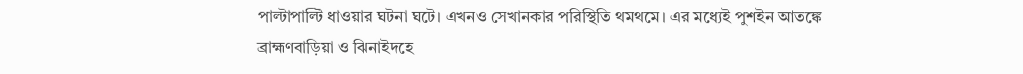পাল্টাপাল্টি ধাওয়ার ঘটনা ঘটে। এখনও সেখানকার পরিস্থিতি থমথমে। এর মধ্যেই পুশইন আতঙ্কে ব্রাহ্মণবাড়িয়া ও ঝিনাইদহে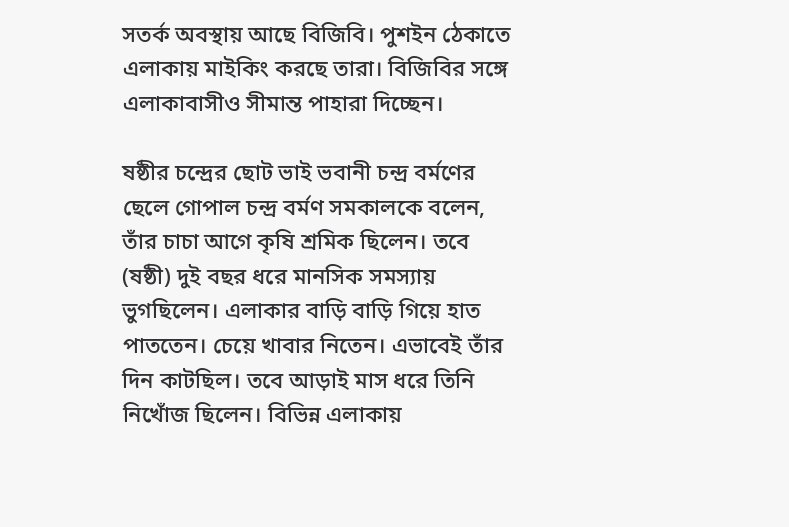সতর্ক অবস্থায় আছে বিজিবি। পুশইন ঠেকাতে এলাকায় মাইকিং করছে তারা। বিজিবির সঙ্গে এলাকাবাসীও সীমান্ত পাহারা দিচ্ছেন।

ষষ্ঠীর চন্দ্রের ছোট ভাই ভবানী চন্দ্র বর্মণের ছেলে গোপাল চন্দ্র বর্মণ সমকালকে বলেন, তাঁর চাচা আগে কৃষি শ্রমিক ছিলেন। তবে (ষষ্ঠী) দুই বছর ধরে মানসিক সমস্যায় ভুগছিলেন। এলাকার বাড়ি বাড়ি গিয়ে হাত পাততেন। চেয়ে খাবার নিতেন। এভাবেই তাঁর দিন কাটছিল। তবে আড়াই মাস ধরে তিনি নিখোঁজ ছিলেন। বিভিন্ন এলাকায়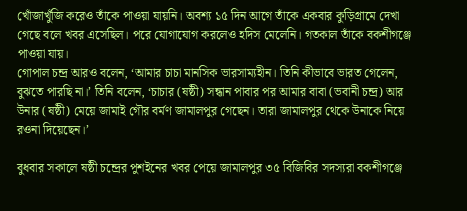খোঁজাখুঁজি করেও তাঁকে পাওয়া যায়নি। অবশ্য ১৫ দিন আগে তাঁকে একবার কুড়িগ্রামে দেখা গেছে বলে খবর এসেছিল। পরে যোগাযোগ করলেও হদিস মেলেনি। গতকাল তাঁকে বকশীগঞ্জে পাওয়া যায়।
গোপাল চন্দ্র আরও বলেন, ‘আমার চাচা মানসিক ভারসাম্যহীন। তিনি কীভাবে ভারত গেলেন, বুঝতে পারছি না।’ তিনি বলেন, ‘চাচার (ষষ্ঠী) সন্ধান পাবার পর আমার বাবা (ভবানী চন্দ্র) আর উনার (ষষ্ঠী) মেয়ে জামাই গৌর বর্মণ জামালপুর গেছেন। তারা জামালপুর থেকে উনাকে নিয়ে রওনা দিয়েছেন।’

বুধবার সকালে ষষ্ঠী চন্দ্রের পুশইনের খবর পেয়ে জামালপুর ৩৫ বিজিবির সদস্যরা বকশীগঞ্জে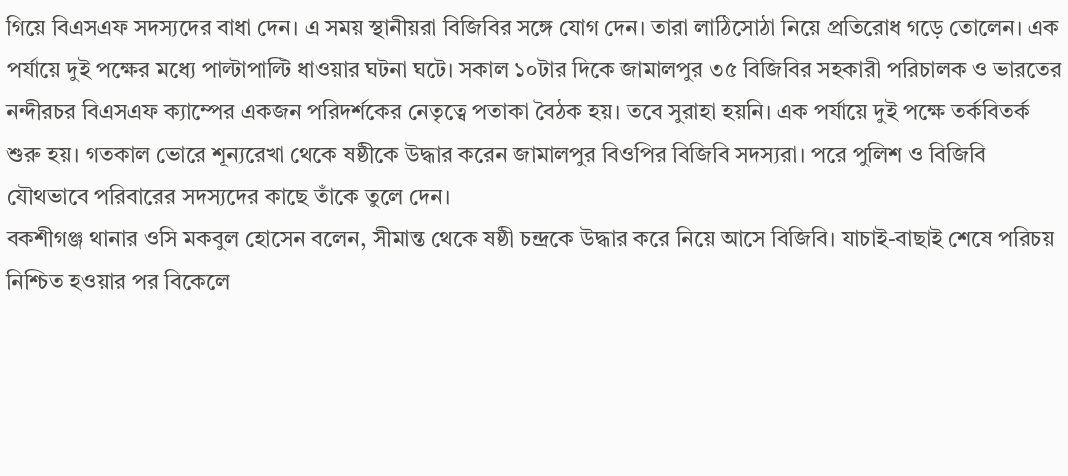গিয়ে বিএসএফ সদস্যদের বাধা দেন। এ সময় স্থানীয়রা বিজিবির সঙ্গে যোগ দেন। তারা লাঠিসোঠা নিয়ে প্রতিরোধ গড়ে তোলেন। এক পর্যায়ে দুই পক্ষের মধ্যে পাল্টাপাল্টি ধাওয়ার ঘটনা ঘটে। সকাল ১০টার দিকে জামালপুর ৩৫ বিজিবির সহকারী পরিচালক ও ভারতের নন্দীরচর বিএসএফ ক্যাম্পের একজন পরিদর্শকের নেতৃত্বে পতাকা বৈঠক হয়। তবে সুরাহা হয়নি। এক পর্যায়ে দুই পক্ষে তর্কবিতর্ক শুরু হয়। গতকাল ভোরে শূন্যরেখা থেকে ষষ্ঠীকে উদ্ধার করেন জামালপুর বিওপির বিজিবি সদস্যরা। পরে পুলিশ ও বিজিবি যৌথভাবে পরিবারের সদস্যদের কাছে তাঁকে তুলে দেন।
বকশীগঞ্জ থানার ওসি মকবুল হোসেন বলেন, সীমান্ত থেকে ষষ্ঠী চন্দ্রকে উদ্ধার করে নিয়ে আসে বিজিবি। যাচাই-বাছাই শেষে পরিচয় নিশ্চিত হওয়ার পর বিকেলে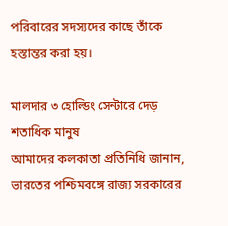পরিবারের সদস্যদের কাছে তাঁকে হস্তান্তর করা হয়।

মালদার ৩ হোল্ডিং সেন্টারে দেড় শতাধিক মানুষ
আমাদের কলকাতা প্রতিনিধি জানান, ভারতের পশ্চিমবঙ্গে রাজ্য সরকারের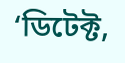‘ডিটেক্ট,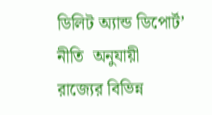ডিলিট অ্যান্ড ডিপোর্ট’ নীতি  অনুযায়ী রাজ্যের বিভিন্ন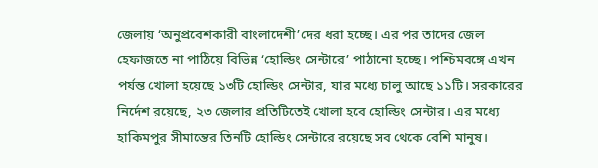জেলায় ‘অনুপ্রবেশকারী বাংলাদেশী’দের ধরা হচ্ছে। এর পর তাদের জেল হেফাজতে না পাঠিয়ে বিভিন্ন ‘হোল্ডিং সেন্টারে’ পাঠানো হচ্ছে। পশ্চিমবঙ্গে এখন পর্যন্ত খোলা হয়েছে ১৩টি হোল্ডিং সেন্টার, যার মধ্যে চালু আছে ১১টি। সরকারের নির্দেশ রয়েছে, ২৩ জেলার প্রতিটিতেই খোলা হবে হোল্ডিং সেন্টার। এর মধ্যে হাকিমপুর সীমান্তের তিনটি হোল্ডিং সেন্টারে রয়েছে সব থেকে বেশি মানুষ।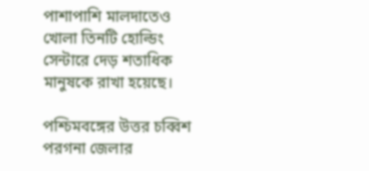পাশাপাশি মালদাতেও খোলা তিনটি হোল্ডিং সেন্টারে দেড় শতাধিক মানুষকে রাখা হয়েছে।

পশ্চিমবঙ্গের উত্তর চব্বিশ পরগনা জেলার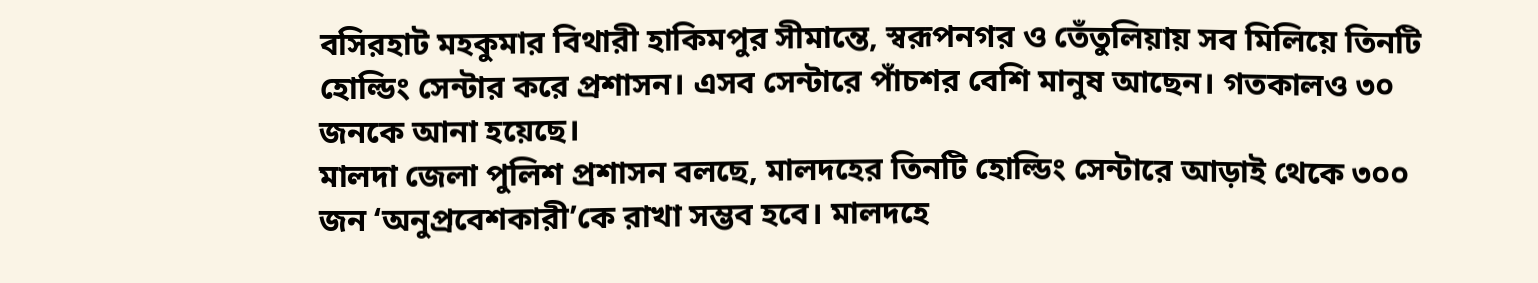বসিরহাট মহকুমার বিথারী হাকিমপুর সীমান্তে, স্বরূপনগর ও তেঁতুলিয়ায় সব মিলিয়ে তিনটি হোল্ডিং সেন্টার করে প্রশাসন। এসব সেন্টারে পাঁচশর বেশি মানুষ আছেন। গতকালও ৩০ জনকে আনা হয়েছে।
মালদা জেলা পুলিশ প্রশাসন বলছে, মালদহের তিনটি হোল্ডিং সেন্টারে আড়াই থেকে ৩০০ জন ‘অনুপ্রবেশকারী’কে রাখা সম্ভব হবে। মালদহে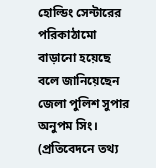হোল্ডিং সেন্টারের পরিকাঠামো বাড়ানো হয়েছে বলে জানিয়েছেন জেলা পুলিশ সুপার অনুপম সিং।
(প্রতিবেদনে তথ্য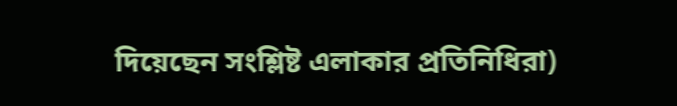দিয়েছেন সংশ্লিষ্ট এলাকার প্রতিনিধিরা)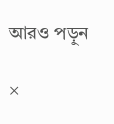আরও পড়ুন

×